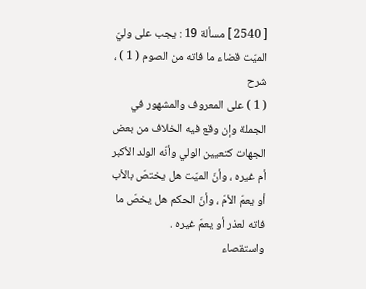[ 2540 ] مسألة 19 : يجب على وليّ الميّت قضاء ما فاته من الصوم ( 1 ) ،
شرح
( 1 ) على المعروف والمشهور في الجملة وإن وقع فيه الخلاف من بعض الجهات كتعيين الولي وأنّه الولد الأكبر أم غيره ، وأنّ الميّت هل يختصّ بالأب أو يعمّ الأمّ ، وأنّ الحكم هل يخصّ ما فاته لعذر أو يعمّ غيره .
واستقصاء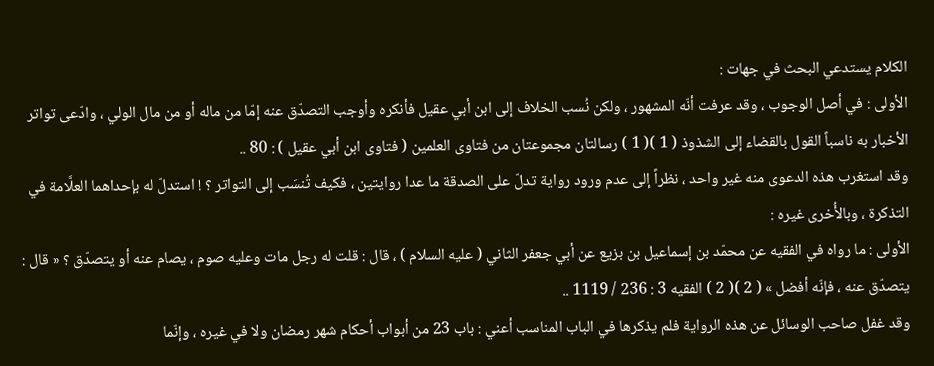الكلام يستدعي البحث في جهات :
الأولى : في أصل الوجوب ، وقد عرفت أنّه المشهور ، ولكن نُسب الخلاف إلى ابن أبي عقيل فأنكره وأوجب التصدّق عنه إمّا من ماله أو من مال الولي ، وادّعى تواتر الأخبار به ناسباً القول بالقضاء إلى الشذوذ ( 1 )( 1 ) رسالتان مجموعتان من فتاوى العلمين ( فتاوى ابن أبي عقيل ) : 80 ..
وقد استغرب هذه الدعوى منه غير واحد ، نظراً إلى عدم ورود رواية تدلّ على الصدقة ما عدا روايتين ، فكيف تُنسَب إلى التواتر ؟ ! استدلّ له بإحداهما العلَّامة في التذكرة ، وبالأُخرى غيره :
الأولى : ما رواه في الفقيه عن محمّد بن إسماعيل بن بزيع عن أبي جعفر الثاني ( عليه السلام ) ، قال : قلت له رجل مات وعليه صوم ، يصام عنه أو يتصدّق ؟ « قال : يتصدّق عنه ، فإنّه أفضل » ( 2 )( 2 ) الفقيه 3 : 236 / 1119 ..
وقد غفل صاحب الوسائل عن هذه الرواية فلم يذكرها في الباب المناسب أعني : باب 23 من أبواب أحكام شهر رمضان ولا في غيره ، وإنّما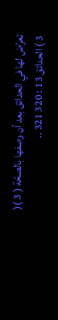تعرّض لها في الحدائق بعد أن وصفها بالصحّة ( 3 )( 3 ) الحدائق 13 : 320 321 ..